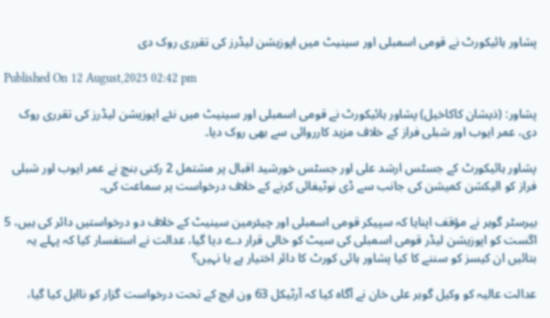پشاور ہائیکورٹ نے قومی اسمبلی اور سینیٹ میں اپوزیشن لیڈرز کی تقرری روک دی

Published On 12 August,2025 02:42 pm

پشاور: (ذیشان کاکاخیل) پشاور ہائیکورٹ نے قومی اسمبلی اور سینیٹ میں نئے اپوزیشن لیڈرز کی تقرری روک دی، عمر ایوب اور شبلی فراز کے خلاف مزید کارروائی سے بھی روک دیا۔

پشاور ہائیکورٹ کے جسٹس ارشد علی اور جسٹس خورشید اقبال پر مشتمل 2 رکنی بنچ نے عمر ایوب اور شبلی فراز کو الیکشن کمیشن کی جانب سے ڈی نوٹیفائی کرنے کے خلاف درخواست پر سماعت کی۔

بیرسٹر گوہر نے مؤقف اپنایا کہ سپیکر قومی اسمبلی اور چیئرمین سینیٹ کے خلاف دو درخواستیں دائر کی ہیں، 5 اگست کو اپوزیشن لیڈر قومی اسمبلی کی سیٹ کو خالی قرار دے دیا گیا، عدالت نے استفسار کیا کہ پہلے یہ بتائیں ان کیسز کو سننے کا کیا پشاور ہائی کورٹ کا دائر اختیار ہے یا نہیں؟

عدالت عالیہ کو وکیل گوہر علی خان نے آگاہ کیا کہ آرٹیکل 63 ون ایچ کے تحت درخواست گزار کو نااہل کیا گیا،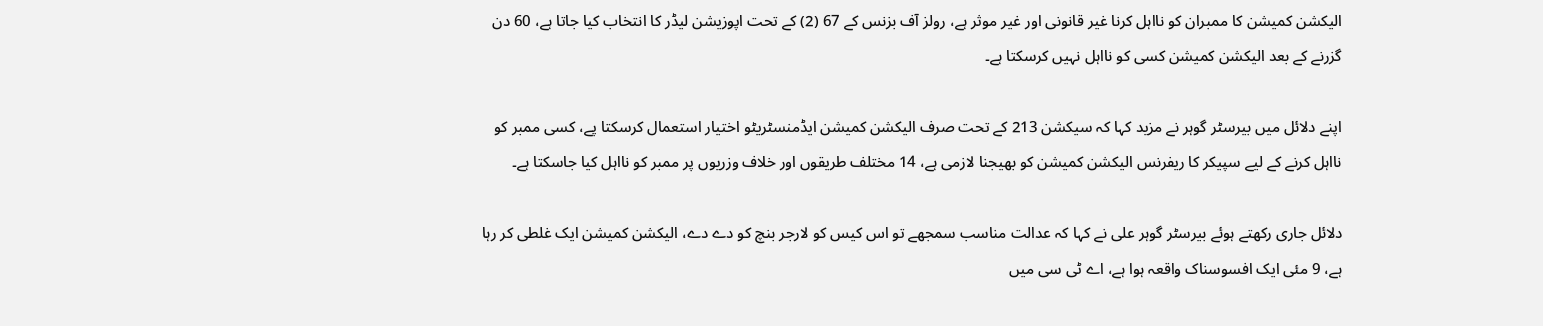الیکشن کمیشن کا ممبران کو نااہل کرنا غیر قانونی اور غیر موثر ہے، رولز آف بزنس کے 67 (2) کے تحت اپوزیشن لیڈر کا انتخاب کیا جاتا ہے، 60 دن گزرنے کے بعد الیکشن کمیشن کسی کو نااہل نہیں کرسکتا ہے۔

اپنے دلائل میں بیرسٹر گوہر نے مزید کہا کہ سیکشن 213 کے تحت صرف الیکشن کمیشن ایڈمنسٹریٹو اختیار استعمال کرسکتا پے، کسی ممبر کو نااہل کرنے کے لیے سپیکر کا ریفرنس الیکشن کمیشن کو بھیجنا لازمی ہے، 14 مختلف طریقوں اور خلاف وزریوں پر ممبر کو نااہل کیا جاسکتا ہے۔

دلائل جاری رکھتے ہوئے بیرسٹر گوہر علی نے کہا کہ عدالت مناسب سمجھے تو اس کیس کو لارجر بنچ کو دے دے، الیکشن کمیشن ایک غلطی کر رہا ہے، 9 مئی ایک افسوسناک واقعہ ہوا ہے، اے ٹی سی میں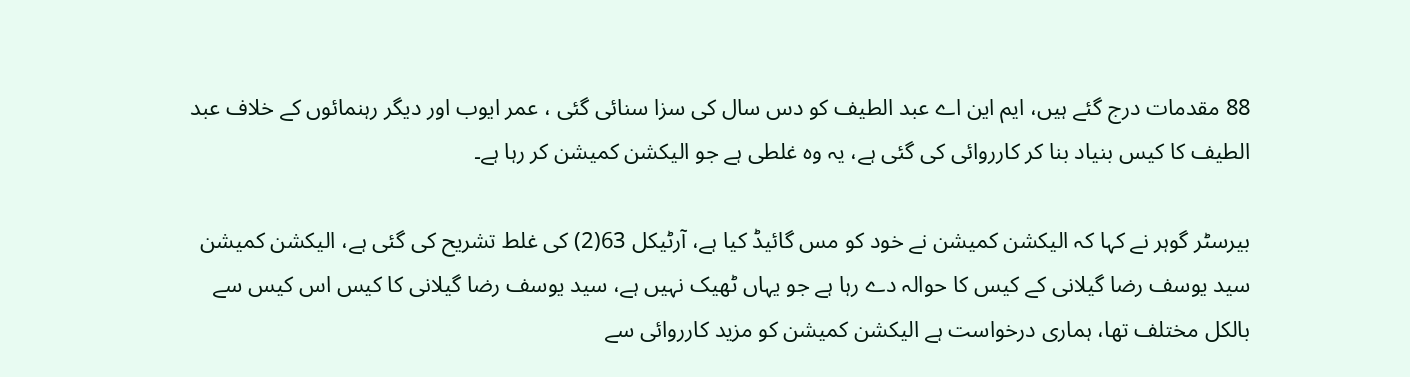88 مقدمات درج گئے ہیں، ایم این اے عبد الطیف کو دس سال کی سزا سنائی گئی ، عمر ایوب اور دیگر رہنمائوں کے خلاف عبد الطیف کا کیس بنیاد بنا کر کارروائی کی گئی ہے، یہ وہ غلطی ہے جو الیکشن کمیشن کر رہا ہے۔

بیرسٹر گوہر نے کہا کہ الیکشن کمیشن نے خود کو مس گائیڈ کیا ہے، آرٹیکل 63(2) کی غلط تشریح کی گئی ہے، الیکشن کمیشن سید یوسف رضا گیلانی کے کیس کا حوالہ دے رہا ہے جو یہاں ٹھیک نہیں ہے، سید یوسف رضا گیلانی کا کیس اس کیس سے بالکل مختلف تھا، ہماری درخواست ہے الیکشن کمیشن کو مزید کارروائی سے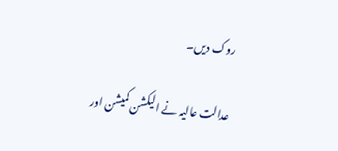روک دیں۔

عدالت عالیہ نے الیکشن کمیشن اور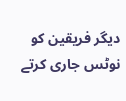دیگر فریقین کو نوٹس جاری کرتے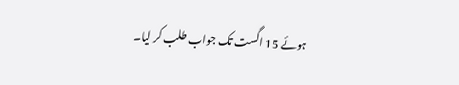ہوئے 15 اگست تک جواب طلب کر لیا۔